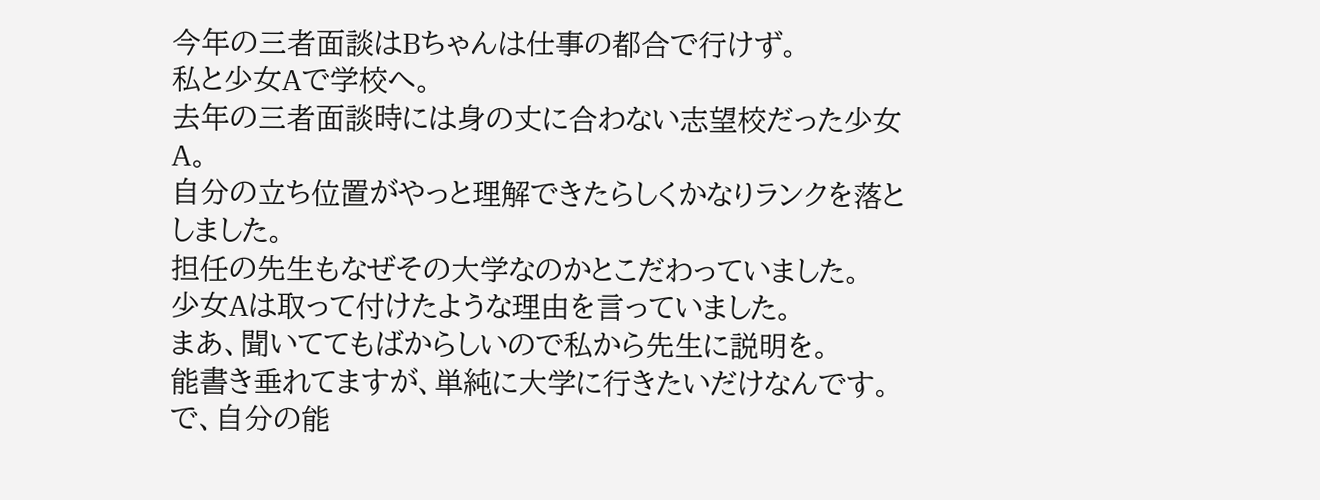今年の三者面談はBちゃんは仕事の都合で行けず。
私と少女Aで学校へ。
去年の三者面談時には身の丈に合わない志望校だった少女A。
自分の立ち位置がやっと理解できたらしくかなりランクを落としました。
担任の先生もなぜその大学なのかとこだわっていました。
少女Aは取って付けたような理由を言っていました。
まあ、聞いててもばからしいので私から先生に説明を。
能書き垂れてますが、単純に大学に行きたいだけなんです。
で、自分の能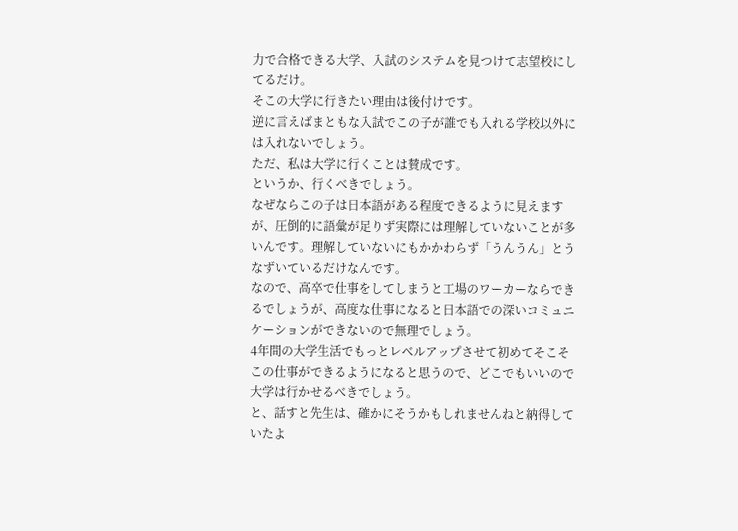力で合格できる大学、入試のシステムを見つけて志望校にしてるだけ。
そこの大学に行きたい理由は後付けです。
逆に言えばまともな入試でこの子が誰でも入れる学校以外には入れないでしょう。
ただ、私は大学に行くことは賛成です。
というか、行くべきでしょう。
なぜならこの子は日本語がある程度できるように見えますが、圧倒的に語彙が足りず実際には理解していないことが多いんです。理解していないにもかかわらず「うんうん」とうなずいているだけなんです。
なので、高卒で仕事をしてしまうと工場のワーカーならできるでしょうが、高度な仕事になると日本語での深いコミュニケーションができないので無理でしょう。
4年間の大学生活でもっとレベルアップさせて初めてそこそこの仕事ができるようになると思うので、どこでもいいので大学は行かせるべきでしょう。
と、話すと先生は、確かにそうかもしれませんねと納得していたよ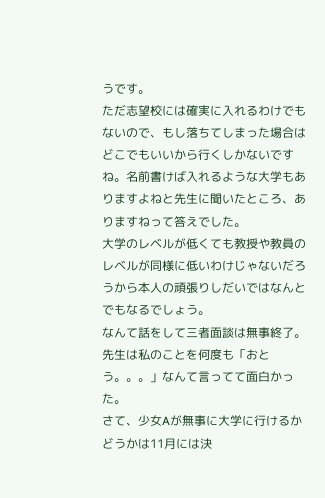うです。
ただ志望校には確実に入れるわけでもないので、もし落ちてしまった場合はどこでもいいから行くしかないですね。名前書けば入れるような大学もありますよねと先生に聞いたところ、ありますねって答えでした。
大学のレベルが低くても教授や教員のレベルが同様に低いわけじゃないだろうから本人の頑張りしだいではなんとでもなるでしょう。
なんて話をして三者面談は無事終了。
先生は私のことを何度も「おとう。。。」なんて言ってて面白かった。
さて、少女Aが無事に大学に行けるかどうかは11月には決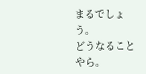まるでしょう。
どうなることやら。